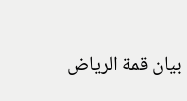بيان قمة الرياض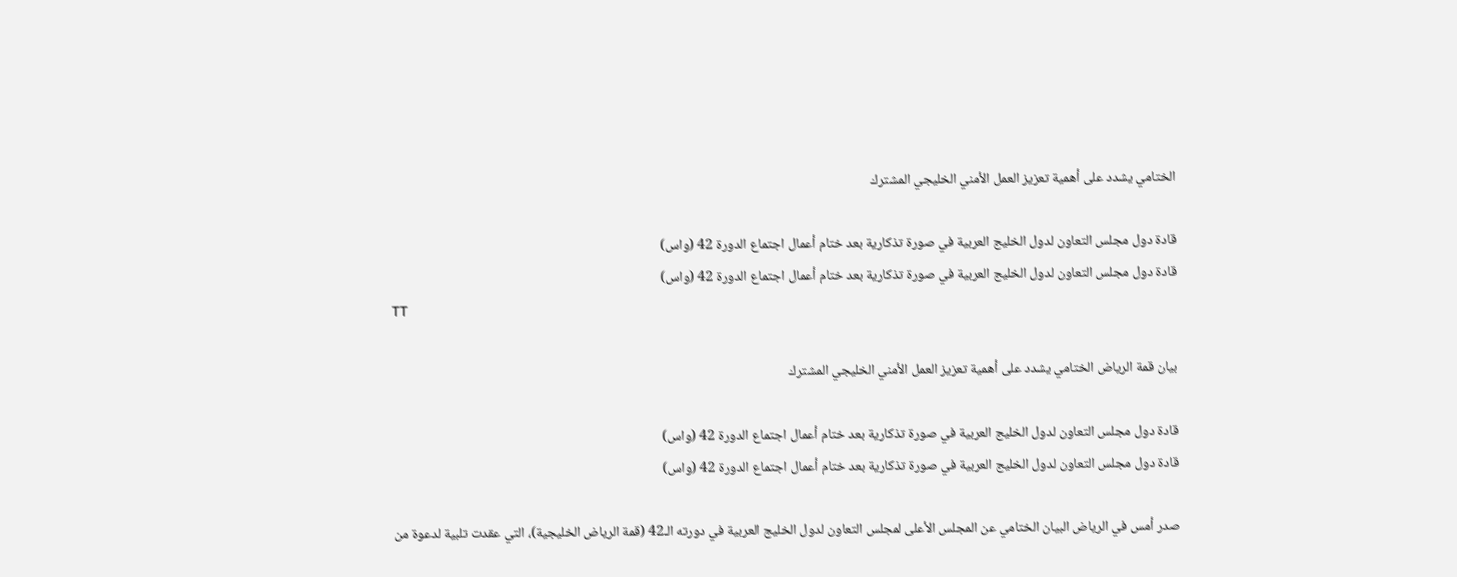الختامي يشدد على أهمية تعزيز العمل الأمني الخليجي المشترك

قادة دول مجلس التعاون لدول الخليج العربية في صورة تذكارية بعد ختام أعمال اجتماع الدورة 42 (واس)
قادة دول مجلس التعاون لدول الخليج العربية في صورة تذكارية بعد ختام أعمال اجتماع الدورة 42 (واس)
TT

بيان قمة الرياض الختامي يشدد على أهمية تعزيز العمل الأمني الخليجي المشترك

قادة دول مجلس التعاون لدول الخليج العربية في صورة تذكارية بعد ختام أعمال اجتماع الدورة 42 (واس)
قادة دول مجلس التعاون لدول الخليج العربية في صورة تذكارية بعد ختام أعمال اجتماع الدورة 42 (واس)

صدر أمس في الرياض البيان الختامي عن المجلس الأعلى لمجلس التعاون لدول الخليج العربية في دورته الـ42 (قمة الرياض الخليجية)، التي عقدت تلبية لدعوة من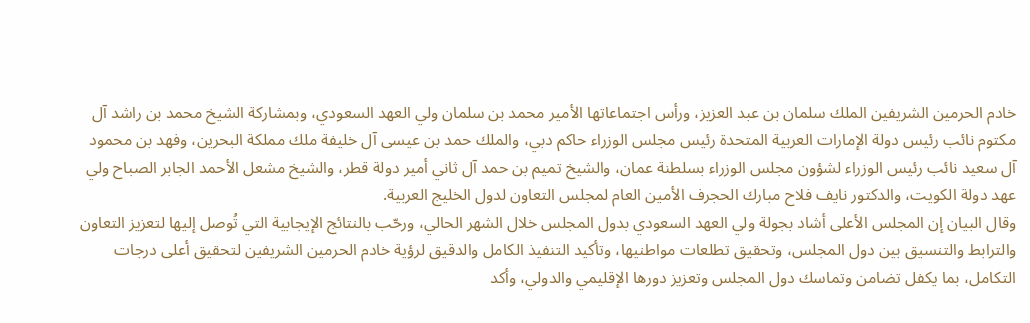خادم الحرمين الشريفين الملك سلمان بن عبد العزيز، ورأس اجتماعاتها الأمير محمد بن سلمان ولي العهد السعودي، وبمشاركة الشيخ محمد بن راشد آل مكتوم نائب رئيس دولة الإمارات العربية المتحدة رئيس مجلس الوزراء حاكم دبي، والملك حمد بن عيسى آل خليفة ملك مملكة البحرين، وفهد بن محمود آل سعيد نائب رئيس الوزراء لشؤون مجلس الوزراء بسلطنة عمان، والشيخ تميم بن حمد آل ثاني أمير دولة قطر، والشيخ مشعل الأحمد الجابر الصباح ولي عهد دولة الكويت، والدكتور نايف فلاح مبارك الحجرف الأمين العام لمجلس التعاون لدول الخليج العربية.
وقال البيان إن المجلس الأعلى أشاد بجولة ولي العهد السعودي بدول المجلس خلال الشهر الحالي، ورحّب بالنتائج الإيجابية التي تُوصل إليها لتعزيز التعاون والترابط والتنسيق بين دول المجلس، وتحقيق تطلعات مواطنيها، وتأكيد التنفيذ الكامل والدقيق لرؤية خادم الحرمين الشريفين لتحقيق أعلى درجات التكامل، بما يكفل تضامن وتماسك دول المجلس وتعزيز دورها الإقليمي والدولي، وأكد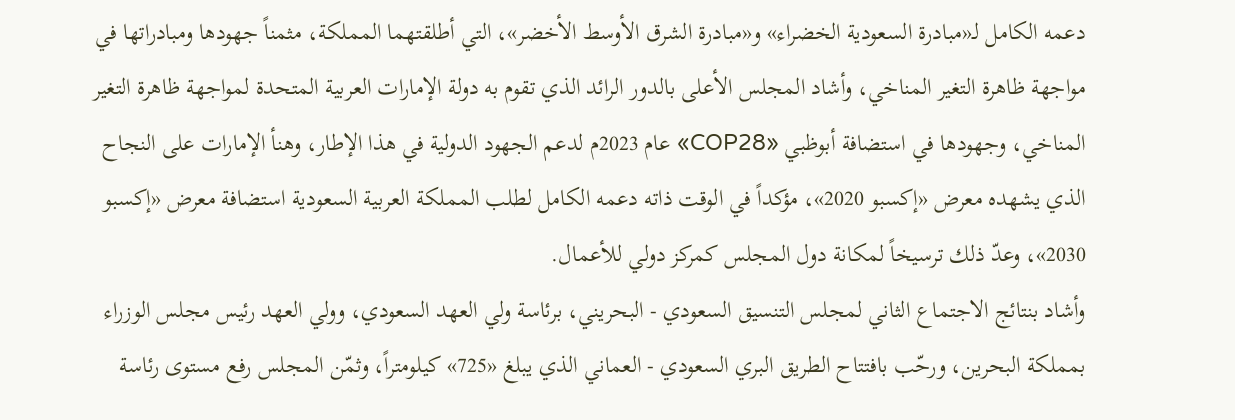دعمه الكامل لـ«مبادرة السعودية الخضراء» و«مبادرة الشرق الأوسط الأخضر»، التي أطلقتهما المملكة، مثمناً جهودها ومبادراتها في مواجهة ظاهرة التغير المناخي، وأشاد المجلس الأعلى بالدور الرائد الذي تقوم به دولة الإمارات العربية المتحدة لمواجهة ظاهرة التغير المناخي، وجهودها في استضافة أبوظبي «COP28» عام 2023م لدعم الجهود الدولية في هذا الإطار، وهنأ الإمارات على النجاح الذي يشهده معرض «إكسبو 2020»، مؤكداً في الوقت ذاته دعمه الكامل لطلب المملكة العربية السعودية استضافة معرض «إكسبو 2030»، وعدّ ذلك ترسيخاً لمكانة دول المجلس كمركز دولي للأعمال.
وأشاد بنتائج الاجتماع الثاني لمجلس التنسيق السعودي - البحريني، برئاسة ولي العهد السعودي، وولي العهد رئيس مجلس الوزراء بمملكة البحرين، ورحّب بافتتاح الطريق البري السعودي - العماني الذي يبلغ «725» كيلومتراً، وثمّن المجلس رفع مستوى رئاسة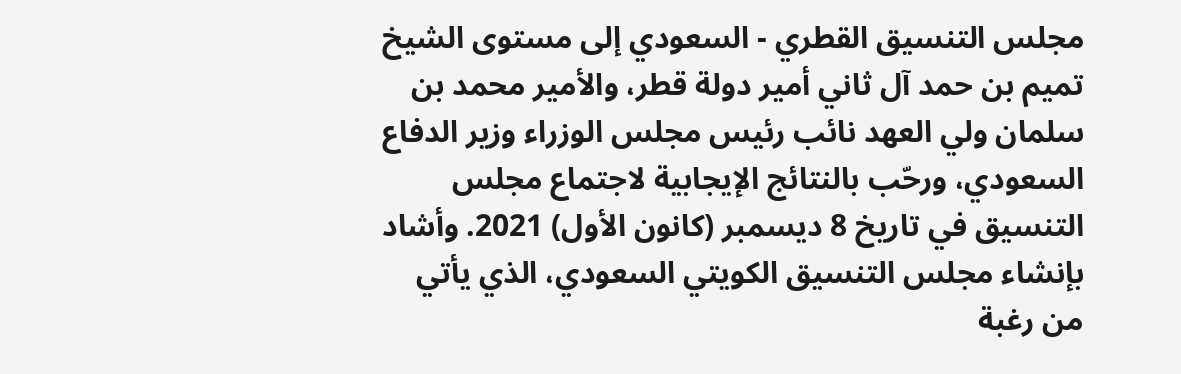مجلس التنسيق القطري - السعودي إلى مستوى الشيخ تميم بن حمد آل ثاني أمير دولة قطر، والأمير محمد بن سلمان ولي العهد نائب رئيس مجلس الوزراء وزير الدفاع السعودي، ورحّب بالنتائج الإيجابية لاجتماع مجلس التنسيق في تاريخ 8 ديسمبر (كانون الأول) 2021. وأشاد بإنشاء مجلس التنسيق الكويتي السعودي، الذي يأتي من رغبة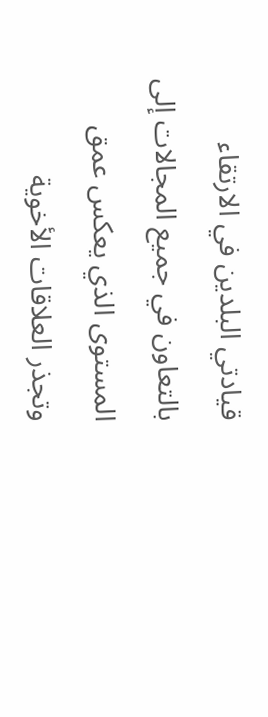قيادتي البلدين في الارتقاء بالتعاون في جميع المجالات إلى المستوى الذي يعكس عمق وتجذر العلاقات الأخوية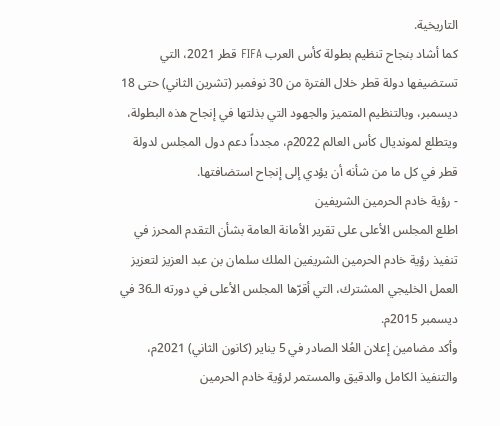التاريخية.
كما أشاد بنجاح تنظيم بطولة كأس العرب FIFA قطر 2021، التي تستضيفها دولة قطر خلال الفترة من 30 نوفمبر (تشرين الثاني) حتى 18 ديسمبر، وبالتنظيم المتميز والجهود التي بذلتها في إنجاح هذه البطولة، ويتطلع لمونديال كأس العالم 2022م، مجدداً دعم دول المجلس لدولة قطر في كل ما من شأنه أن يؤدي إلى إنجاح استضافتها.
- رؤية خادم الحرمين الشريفين
اطلع المجلس الأعلى على تقرير الأمانة العامة بشأن التقدم المحرز في تنفيذ رؤية خادم الحرمين الشريفين الملك سلمان بن عبد العزيز لتعزيز العمل الخليجي المشترك، التي أقرّها المجلس الأعلى في دورته الـ36 في ديسمبر 2015م.
وأكد مضامين إعلان العُلا الصادر في 5 يناير (كانون الثاني) 2021م، والتنفيذ الكامل والدقيق والمستمر لرؤية خادم الحرمين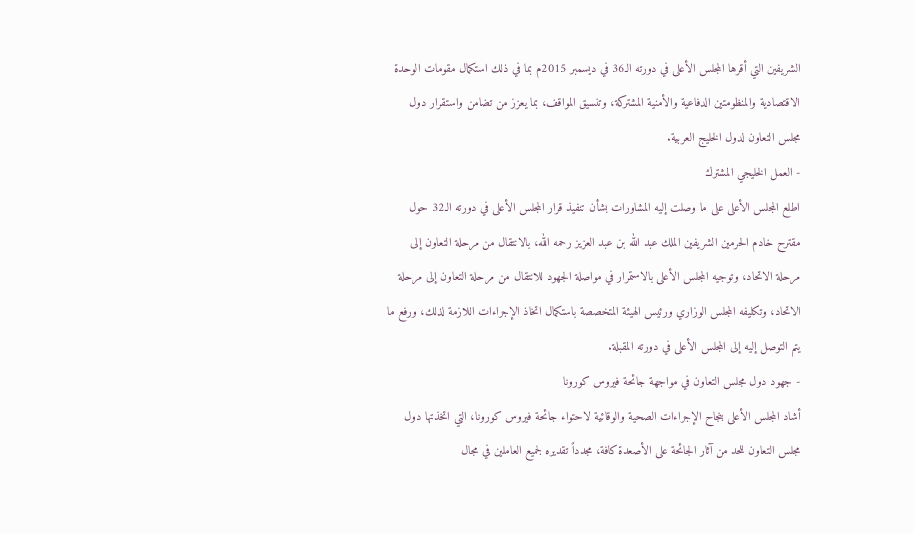الشريفين التي أقرها المجلس الأعلى في دورته الـ36 في ديسمبر 2015م بما في ذلك استكمال مقومات الوحدة الاقتصادية والمنظومتين الدفاعية والأمنية المشتركة، وتنسيق المواقف، بما يعزز من تضامن واستقرار دول مجلس التعاون لدول الخليج العربية.
- العمل الخليجي المشترك
اطلع المجلس الأعلى على ما وصلت إليه المشاورات بشأن تنفيذ قرار المجلس الأعلى في دورته الـ32 حول مقترح خادم الحرمين الشريفين الملك عبد الله بن عبد العزيز رحمه الله، بالانتقال من مرحلة التعاون إلى مرحلة الاتحاد، وتوجيه المجلس الأعلى بالاستمرار في مواصلة الجهود للانتقال من مرحلة التعاون إلى مرحلة الاتحاد، وتكليفه المجلس الوزاري ورئيس الهيئة المتخصصة باستكمال اتخاذ الإجراءات اللازمة لذلك، ورفع ما يتم التوصل إليه إلى المجلس الأعلى في دورته المقبلة.
- جهود دول مجلس التعاون في مواجهة جائحة فيروس كورونا
أشاد المجلس الأعلى بنجاح الإجراءات الصحية والوقائية لاحتواء جائحة فيروس كورونا، التي اتخذتها دول مجلس التعاون للحد من آثار الجائحة على الأصعدة كافة، مجدداً تقديره لجميع العاملين في مجال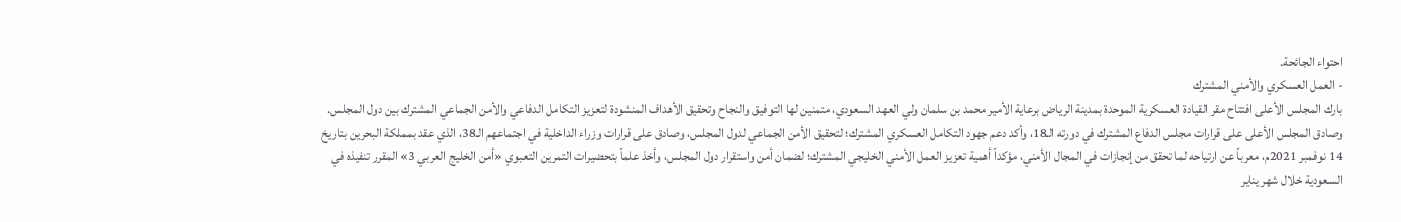احتواء الجائحة.
- العمل العسكري والأمني المشترك
بارك المجلس الأعلى افتتاح مقر القيادة العسكرية الموحدة بمدينة الرياض برعاية الأمير محمد بن سلمان ولي العهد السعودي، متمنين لها التوفيق والنجاح وتحقيق الأهداف المنشودة لتعزيز التكامل الدفاعي والأمن الجماعي المشترك بين دول المجلس.
وصادق المجلس الأعلى على قرارات مجلس الدفاع المشترك في دورته الـ18، وأكد دعم جهود التكامل العسكري المشترك؛ لتحقيق الأمن الجماعي لدول المجلس، وصادق على قرارات وزراء الداخلية في اجتماعهم الـ38، الذي عقد بمملكة البحرين بتاريخ 14 نوفمبر 2021م، معرباً عن ارتياحه لما تحقق من إنجازات في المجال الأمني، مؤكداً أهمية تعزيز العمل الأمني الخليجي المشترك؛ لضمان أمن واستقرار دول المجلس، وأخذ علماً بتحضيرات التمرين التعبوي «أمن الخليج العربي 3» المقرر تنفيذه في السعودية خلال شهر يناير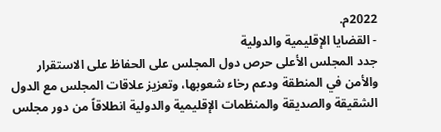2022م.
- القضايا الإقليمية والدولية
جدد المجلس الأعلى حرص دول المجلس على الحفاظ على الاستقرار والأمن في المنطقة ودعم رخاء شعوبها، وتعزيز علاقات المجلس مع الدول الشقيقة والصديقة والمنظمات الإقليمية والدولية انطلاقاً من دور مجلس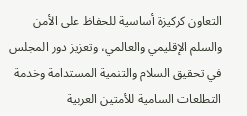التعاون كركيزة أساسية للحفاظ على الأمن والسلم الإقليمي والعالمي، وتعزيز دور المجلس في تحقيق السلام والتنمية المستدامة وخدمة التطلعات السامية للأمتين العربية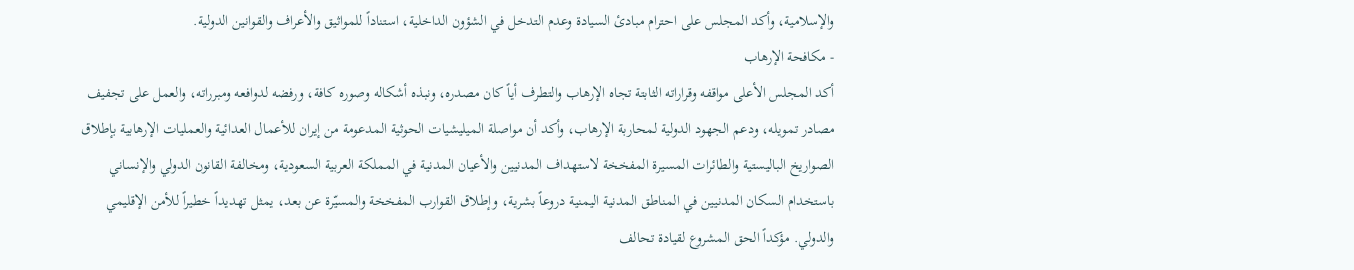والإسلامية، وأكد المجلس على احترام مبادئ السيادة وعدم التدخل في الشؤون الداخلية، استناداً للمواثيق والأعراف والقوانين الدولية.
- مكافحة الإرهاب
أكد المجلس الأعلى مواقفه وقراراته الثابتة تجاه الإرهاب والتطرف أياً كان مصدره، ونبذه أشكاله وصوره كافة، ورفضه لدوافعه ومبرراته، والعمل على تجفيف مصادر تمويله، ودعم الجهود الدولية لمحاربة الإرهاب، وأكد أن مواصلة الميليشيات الحوثية المدعومة من إيران للأعمال العدائية والعمليات الإرهابية بإطلاق الصواريخ الباليستية والطائرات المسيرة المفخخة لاستهداف المدنيين والأعيان المدنية في المملكة العربية السعودية، ومخالفة القانون الدولي والإنساني باستخدام السكان المدنيين في المناطق المدنية اليمنية دروعاً بشرية، وإطلاق القوارب المفخخة والمسيّرة عن بعد، يمثل تهديداً خطيراً للأمن الإقليمي والدولي. مؤكداً الحق المشروع لقيادة تحالف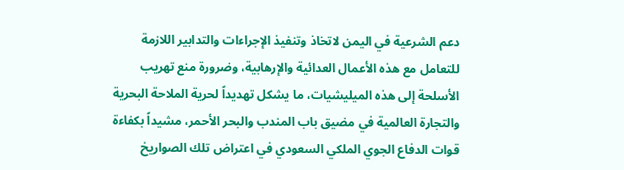دعم الشرعية في اليمن لاتخاذ وتنفيذ الإجراءات والتدابير اللازمة للتعامل مع هذه الأعمال العدائية والإرهابية، وضرورة منع تهريب الأسلحة إلى هذه الميليشيات، ما يشكل تهديداً لحرية الملاحة البحرية والتجارة العالمية في مضيق باب المندب والبحر الأحمر، مشيداً بكفاءة قوات الدفاع الجوي الملكي السعودي في اعتراض تلك الصواريخ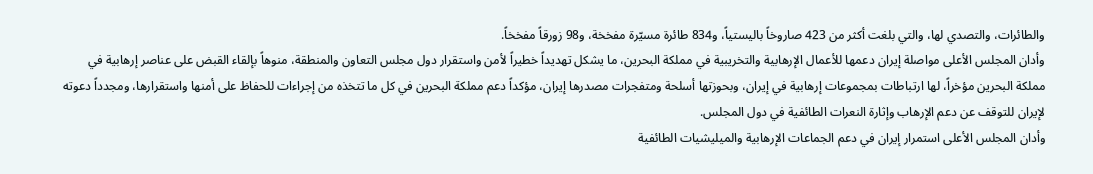والطائرات، والتصدي لها، والتي بلغت أكثر من 423 صاروخاً باليستياً، و834 طائرة مسيّرة مفخخة، و98 زورقاً مفخخاً.
وأدان المجلس الأعلى مواصلة إيران دعمها للأعمال الإرهابية والتخريبية في مملكة البحرين، ما يشكل تهديداً خطيراً لأمن واستقرار دول مجلس التعاون والمنطقة، منوهاً بإلقاء القبض على عناصر إرهابية في مملكة البحرين مؤخراً، لها ارتباطات بمجموعات إرهابية في إيران، وبحوزتها أسلحة ومتفجرات مصدرها إيران، مؤكداً دعم مملكة البحرين في كل ما تتخذه من إجراءات للحفاظ على أمنها واستقرارها، ومجدداً دعوته لإيران للتوقف عن دعم الإرهاب وإثارة النعرات الطائفية في دول المجلس.
وأدان المجلس الأعلى استمرار إيران في دعم الجماعات الإرهابية والميليشيات الطائفية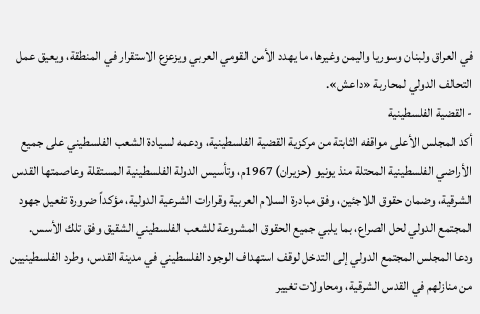في العراق ولبنان وسوريا واليمن وغيرها، ما يهدد الأمن القومي العربي ويزعزع الاستقرار في المنطقة، ويعيق عمل التحالف الدولي لمحاربة «داعش».
- القضية الفلسطينية
أكد المجلس الأعلى مواقفه الثابتة من مركزية القضية الفلسطينية، ودعمه لسيادة الشعب الفلسطيني على جميع الأراضي الفلسطينية المحتلة منذ يونيو (حزيران) 1967م، وتأسيس الدولة الفلسطينية المستقلة وعاصمتها القدس الشرقية، وضمان حقوق اللاجئين، وفق مبادرة السلام العربية وقرارات الشرعية الدولية، مؤكداً ضرورة تفعيل جهود المجتمع الدولي لحل الصراع، بما يلبي جميع الحقوق المشروعة للشعب الفلسطيني الشقيق وفق تلك الأسس.
ودعا المجلس المجتمع الدولي إلى التدخل لوقف استهداف الوجود الفلسطيني في مدينة القدس، وطرد الفلسطينيين من منازلهم في القدس الشرقية، ومحاولات تغيير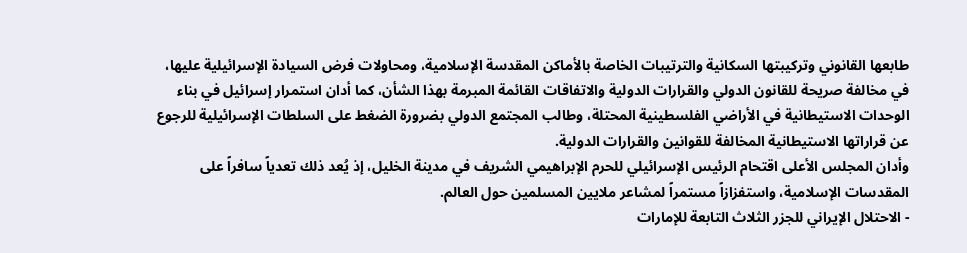طابعها القانوني وتركيبتها السكانية والترتيبات الخاصة بالأماكن المقدسة الإسلامية، ومحاولات فرض السيادة الإسرائيلية عليها، في مخالفة صريحة للقانون الدولي والقرارات الدولية والاتفاقات القائمة المبرمة بهذا الشأن، كما أدان استمرار إسرائيل في بناء الوحدات الاستيطانية في الأراضي الفلسطينية المحتلة، وطالب المجتمع الدولي بضرورة الضغط على السلطات الإسرائيلية للرجوع عن قراراتها الاستيطانية المخالفة للقوانين والقرارات الدولية.
وأدان المجلس الأعلى اقتحام الرئيس الإسرائيلي للحرم الإبراهيمي الشريف في مدينة الخليل، إذ يُعد ذلك تعدياً سافراً على المقدسات الإسلامية، واستفزازاً مستمراً لمشاعر ملايين المسلمين حول العالم.
- الاحتلال الإيراني للجزر الثلاث التابعة للإمارات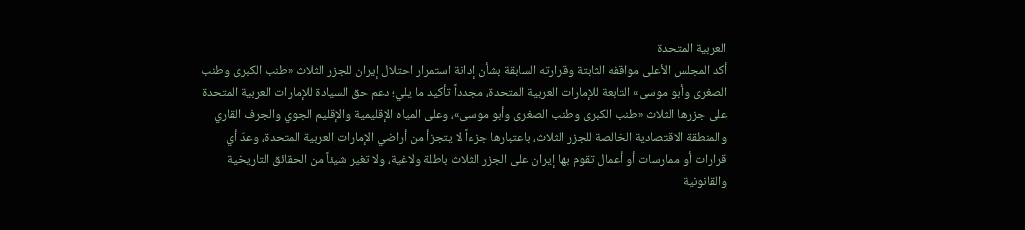العربية المتحدة
أكد المجلس الأعلى مواقفه الثابتة وقرارته السابقة بشأن إدانة استمرار احتلال إيران للجزر الثلاث «طنب الكبرى وطنب الصغرى وأبو موسى» التابعة للإمارات العربية المتحدة، مجدداً تأكيد ما يلي؛ ‌دعم حق السيادة للإمارات العربية المتحدة على جزرها الثلاث «طنب الكبرى وطنب الصغرى وأبو موسى»، وعلى المياه الإقليمية والإقليم الجوي والجرف القاري والمنطقة الاقتصادية الخالصة للجزر الثلاث، باعتبارها جزءاً لا يتجزأ من أراضي الإمارات العربية المتحدة، و‌عدّ أي قرارات أو ممارسات أو أعمال تقوم بها إيران على الجزر الثلاث باطلة ولاغية، ولا تغير شيئاً من الحقائق التاريخية والقانونية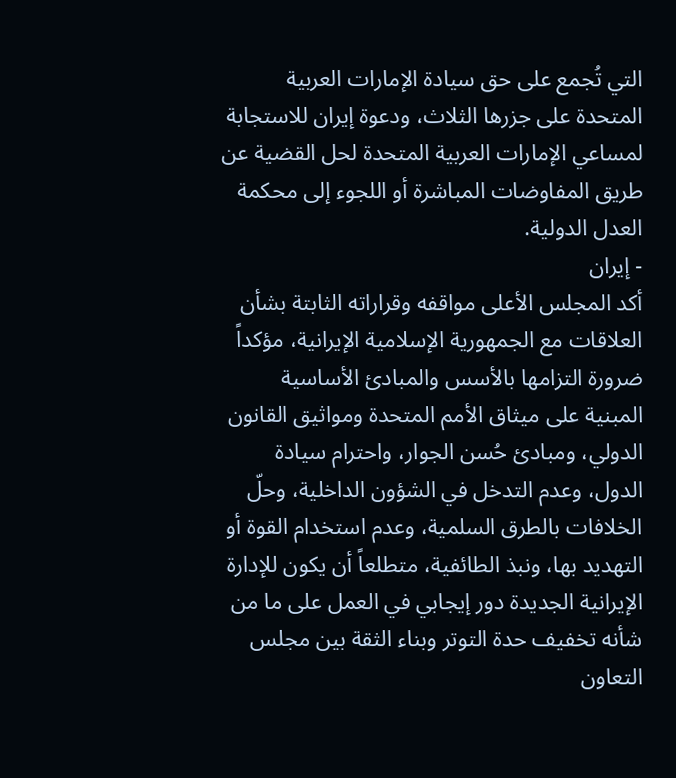التي تُجمع على حق سيادة الإمارات العربية المتحدة على جزرها الثلاث، ودعوة إيران للاستجابة لمساعي الإمارات العربية المتحدة لحل القضية عن طريق المفاوضات المباشرة أو اللجوء إلى محكمة العدل الدولية.
- إيران
أكد المجلس الأعلى مواقفه وقراراته الثابتة بشأن العلاقات مع الجمهورية الإسلامية الإيرانية، مؤكداً ضرورة التزامها بالأسس والمبادئ الأساسية المبنية على ميثاق الأمم المتحدة ومواثيق القانون الدولي، ومبادئ حُسن الجوار، واحترام سيادة الدول، وعدم التدخل في الشؤون الداخلية، وحلّ الخلافات بالطرق السلمية، وعدم استخدام القوة أو التهديد بها، ونبذ الطائفية، متطلعاً أن يكون للإدارة الإيرانية الجديدة دور إيجابي في العمل على ما من شأنه تخفيف حدة التوتر وبناء الثقة بين مجلس التعاون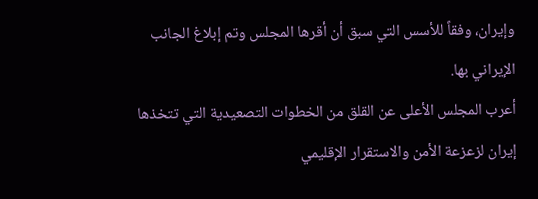وإيران، وفقاً للأسس التي سبق أن أقرها المجلس وتم إبلاغ الجانب الإيراني بها.
أعرب المجلس الأعلى عن القلق من الخطوات التصعيدية التي تتخذها إيران لزعزعة الأمن والاستقرار الإقليمي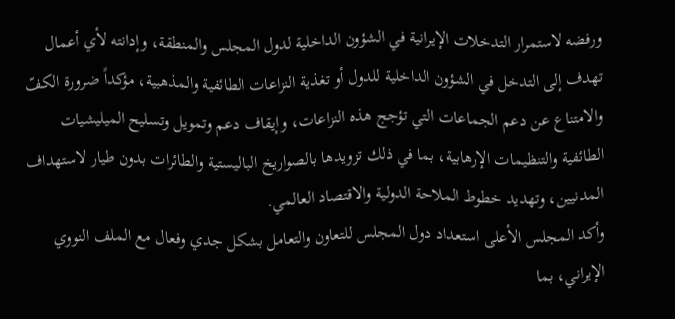ورفضه لاستمرار التدخلات الإيرانية في الشؤون الداخلية لدول المجلس والمنطقة، وإدانته لأي أعمال تهدف إلى التدخل في الشؤون الداخلية للدول أو تغذية النزاعات الطائفية والمذهبية، مؤكداً ضرورة الكفّ والامتناع عن دعم الجماعات التي تؤجج هذه النزاعات، وإيقاف دعم وتمويل وتسليح الميليشيات الطائفية والتنظيمات الإرهابية، بما في ذلك تزويدها بالصواريخ الباليستية والطائرات بدون طيار لاستهداف المدنيين، وتهديد خطوط الملاحة الدولية والاقتصاد العالمي.
وأكد المجلس الأعلى استعداد دول المجلس للتعاون والتعامل بشكل جدي وفعال مع الملف النووي الإيراني، بما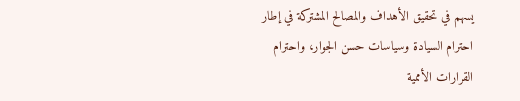يسهم في تحقيق الأهداف والمصالح المشتركة في إطار احترام السيادة وسياسات حسن الجوار، واحترام القرارات الأممية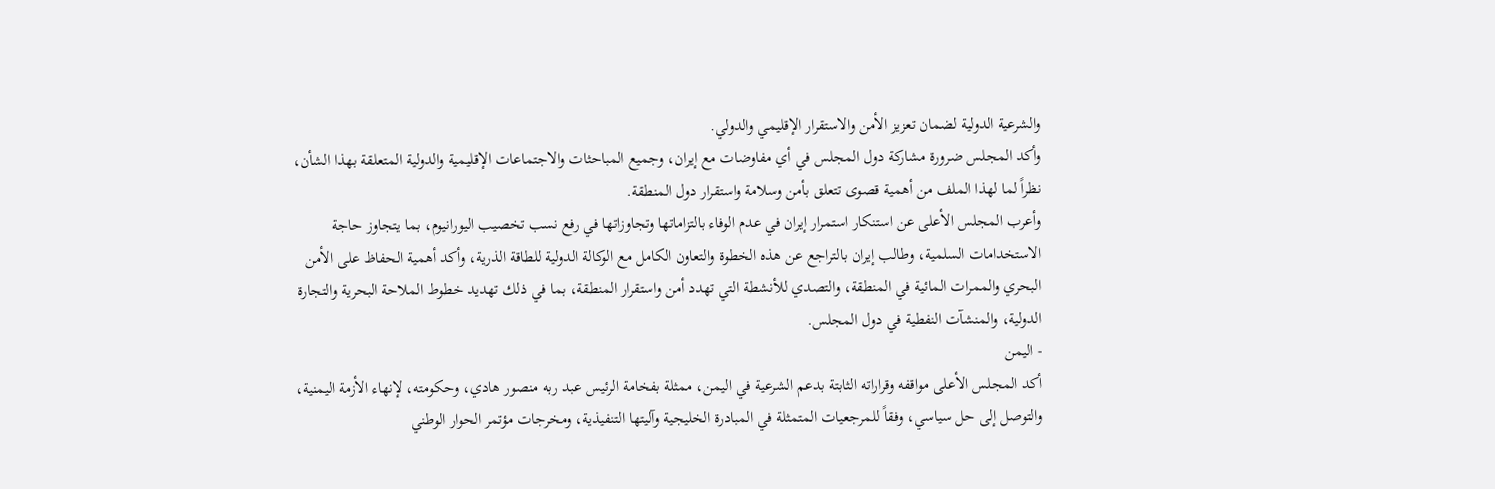والشرعية الدولية لضمان تعزيز الأمن والاستقرار الإقليمي والدولي.
وأكد المجلس ضرورة مشاركة دول المجلس في أي مفاوضات مع إيران، وجميع المباحثات والاجتماعات الإقليمية والدولية المتعلقة بهذا الشأن، نظراً لما لهذا الملف من أهمية قصوى تتعلق بأمن وسلامة واستقرار دول المنطقة.
وأعرب المجلس الأعلى عن استنكار استمرار إيران في عدم الوفاء بالتزاماتها وتجاوزاتها في رفع نسب تخصيب اليورانيوم، بما يتجاوز حاجة الاستخدامات السلمية، وطالب إيران بالتراجع عن هذه الخطوة والتعاون الكامل مع الوكالة الدولية للطاقة الذرية، وأكد أهمية الحفاظ على الأمن البحري والممرات المائية في المنطقة، والتصدي للأنشطة التي تهدد أمن واستقرار المنطقة، بما في ذلك تهديد خطوط الملاحة البحرية والتجارة الدولية، والمنشآت النفطية في دول المجلس.
- اليمن
أكد المجلس الأعلى مواقفه وقراراته الثابتة بدعم الشرعية في اليمن، ممثلة بفخامة الرئيس عبد ربه منصور هادي، وحكومته، لإنهاء الأزمة اليمنية، والتوصل إلى حل سياسي، وفقاً للمرجعيات المتمثلة في المبادرة الخليجية وآليتها التنفيذية، ومخرجات مؤتمر الحوار الوطني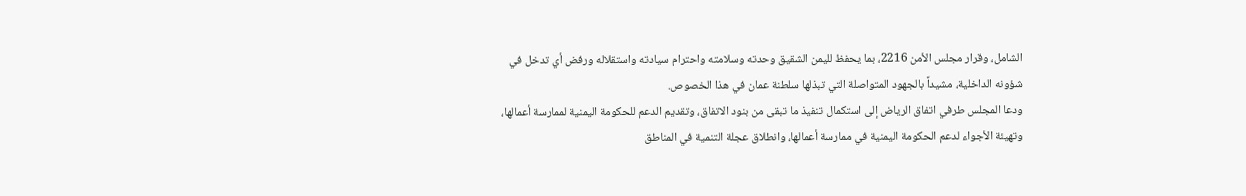الشامل، وقرار مجلس الأمن 2216، بما يحفظ لليمن الشقيق وحدته وسلامته واحترام سيادته واستقلاله ورفض أي تدخل في شؤونه الداخلية، مشيداً بالجهود المتواصلة التي تبذلها سلطنة عمان في هذا الخصوص.
ودعا المجلس طرفي اتفاق الرياض إلى استكمال تنفيذ ما تبقى من بنود الاتفاق، وتقديم الدعم للحكومة اليمنية لممارسة أعمالها، وتهيئة الأجواء لدعم الحكومة اليمنية في ممارسة أعمالها، وانطلاق عجلة التنمية في المناطق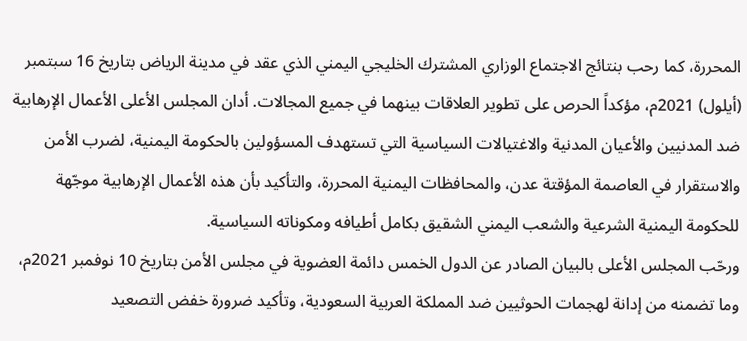المحررة، كما رحب بنتائج الاجتماع الوزاري المشترك الخليجي اليمني الذي عقد في مدينة الرياض بتاريخ 16 سبتمبر (أيلول) 2021م، مؤكداً الحرص على تطوير العلاقات بينهما في جميع المجالات. أدان المجلس الأعلى الأعمال الإرهابية ضد المدنيين والأعيان المدنية والاغتيالات السياسية التي تستهدف المسؤولين بالحكومة اليمنية، لضرب الأمن والاستقرار في العاصمة المؤقتة عدن، والمحافظات اليمنية المحررة، والتأكيد بأن هذه الأعمال الإرهابية موجّهة للحكومة اليمنية الشرعية والشعب اليمني الشقيق بكامل أطيافه ومكوناته السياسية.
ورحّب المجلس الأعلى بالبيان الصادر عن الدول الخمس دائمة العضوية في مجلس الأمن بتاريخ 10 نوفمبر 2021م، وما تضمنه من إدانة لهجمات الحوثيين ضد المملكة العربية السعودية، وتأكيد ضرورة خفض التصعيد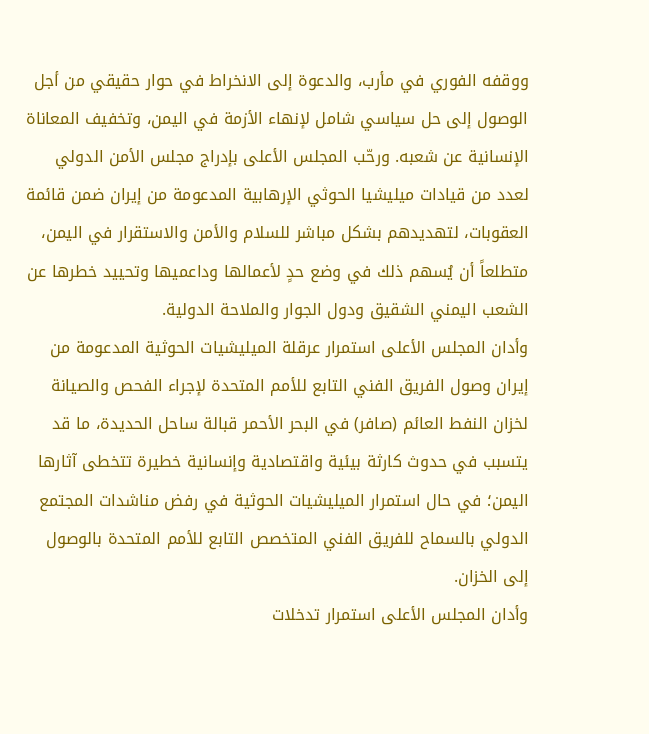ووقفه الفوري في مأرب، والدعوة إلى الانخراط في حوار حقيقي من أجل الوصول إلى حل سياسي شامل لإنهاء الأزمة في اليمن، وتخفيف المعاناة الإنسانية عن شعبه. ورحّب المجلس الأعلى بإدراج مجلس الأمن الدولي لعدد من قيادات ميليشيا الحوثي الإرهابية المدعومة من إيران ضمن قائمة العقوبات، لتهديدهم بشكل مباشر للسلام والأمن والاستقرار في اليمن، متطلعاً أن يُسهم ذلك في وضع حدٍ لأعمالها وداعميها وتحييد خطرها عن الشعب اليمني الشقيق ودول الجوار والملاحة الدولية.
وأدان المجلس الأعلى استمرار عرقلة الميليشيات الحوثية المدعومة من إيران وصول الفريق الفني التابع للأمم المتحدة لإجراء الفحص والصيانة لخزان النفط العائم (صافر) في البحر الأحمر قبالة ساحل الحديدة، ما قد يتسبب في حدوث كارثة بيئية واقتصادية وإنسانية خطيرة تتخطى آثارها اليمن؛ في حال استمرار الميليشيات الحوثية في رفض مناشدات المجتمع الدولي بالسماح للفريق الفني المتخصص التابع للأمم المتحدة بالوصول إلى الخزان.
وأدان المجلس الأعلى استمرار تدخلات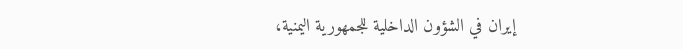إيران في الشؤون الداخلية للجمهورية اليمنية،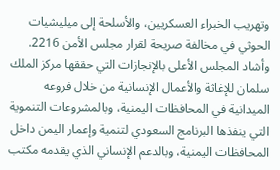وتهريب الخبراء العسكريين، والأسلحة إلى ميليشيات الحوثي في مخالفة صريحة لقرار مجلس الأمن 2216.
وأشاد المجلس الأعلى بالإنجازات التي حققها مركز الملك سلمان للإغاثة والأعمال الإنسانية من خلال فروعه الميدانية في المحافظات اليمنية، وبالمشروعات التنموية التي ينفذها البرنامج السعودي لتنمية وإعمار اليمن داخل المحافظات اليمنية، وبالدعم الإنساني الذي يقدمه مكتب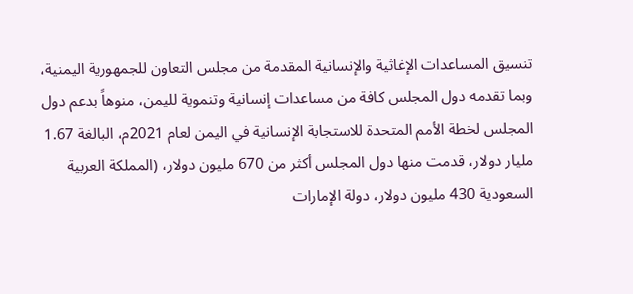تنسيق المساعدات الإغاثية والإنسانية المقدمة من مجلس التعاون للجمهورية اليمنية، وبما تقدمه دول المجلس كافة من مساعدات إنسانية وتنموية لليمن، منوهاً بدعم دول المجلس لخطة الأمم المتحدة للاستجابة الإنسانية في اليمن لعام 2021م، البالغة 1.67 مليار دولار، قدمت منها دول المجلس أكثر من 670 مليون دولار، (المملكة العربية السعودية 430 مليون دولار، دولة الإمارات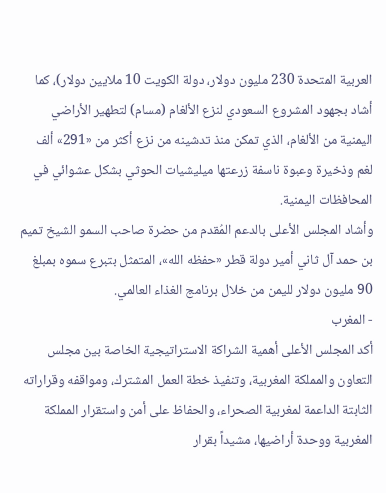العربية المتحدة 230 مليون دولار، دولة الكويت 10 ملايين دولار)، كما أشاد بجهود المشروع السعودي لنزع الألغام (مسام) لتطهير الأراضي اليمنية من الألغام، الذي تمكن منذ تدشينه من نزع أكثر من «291» ألف لغم وذخيرة وعبوة ناسفة زرعتها ميليشيات الحوثي بشكل عشوائي في المحافظات اليمنية.
وأشاد المجلس الأعلى بالدعم المُقدم من حضرة صاحب السمو الشيخ تميم بن حمد آل ثاني أمير دولة قطر «حفظه الله»، المتمثل بتبرع سموه بمبلغ 90 مليون دولار لليمن من خلال برنامج الغذاء العالمي.
- المغرب
أكد المجلس الأعلى أهمية الشراكة الاستراتيجية الخاصة بين مجلس التعاون والمملكة المغربية، وتنفيذ خطة العمل المشترك، ومواقفه وقراراته الثابتة الداعمة لمغربية الصحراء، والحفاظ على أمن واستقرار المملكة المغربية ووحدة أراضيها، مشيداً بقرار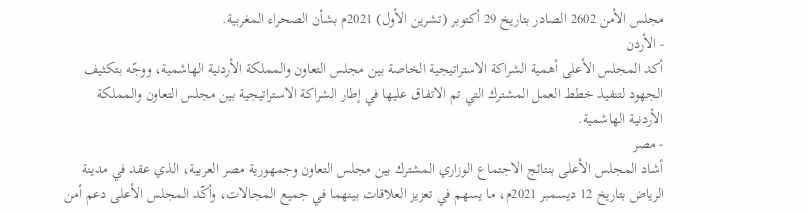مجلس الأمن 2602 الصادر بتاريخ 29 أكتوبر (تشرين الأول) 2021م بشأن الصحراء المغربية.
- الأردن
أكد المجلس الأعلى أهمية الشراكة الاستراتيجية الخاصة بين مجلس التعاون والمملكة الأردنية الهاشمية، ووجّه بتكثيف الجهود لتنفيذ خطط العمل المشترك التي تم الاتفاق عليها في إطار الشراكة الاستراتيجية بين مجلس التعاون والمملكة الأردنية الهاشمية.
- مصر
أشاد المجلس الأعلى بنتائج الاجتماع الوزاري المشترك بين مجلس التعاون وجمهورية مصر العربية، الذي عقد في مدينة الرياض بتاريخ 12 ديسمبر 2021م، ما يسهم في تعزيز العلاقات بينهما في جميع المجالات، وأكّد المجلس الأعلى دعم أمن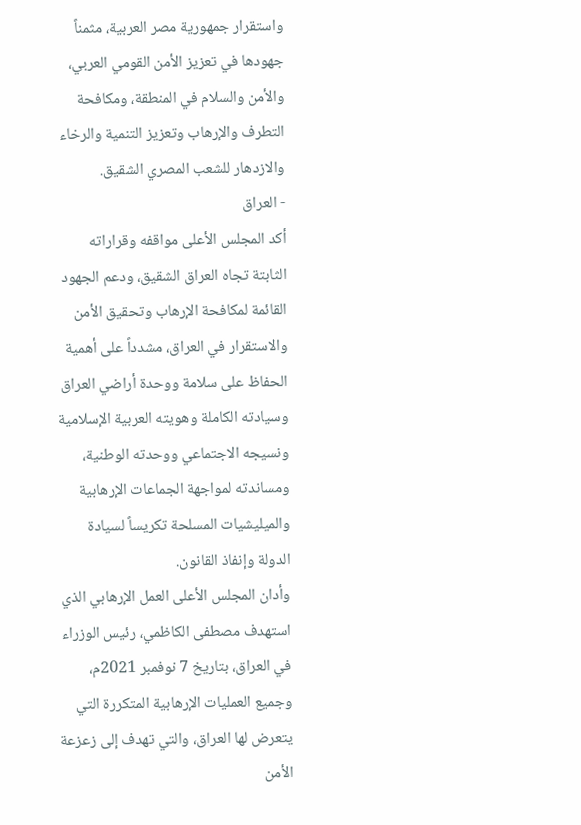واستقرار جمهورية مصر العربية، مثمناً جهودها في تعزيز الأمن القومي العربي، والأمن والسلام في المنطقة، ومكافحة التطرف والإرهاب وتعزيز التنمية والرخاء والازدهار للشعب المصري الشقيق.
- العراق
أكد المجلس الأعلى مواقفه وقراراته الثابتة تجاه العراق الشقيق، ودعم الجهود القائمة لمكافحة الإرهاب وتحقيق الأمن والاستقرار في العراق، مشدداً على أهمية الحفاظ على سلامة ووحدة أراضي العراق وسيادته الكاملة وهويته العربية الإسلامية ونسيجه الاجتماعي ووحدته الوطنية، ومساندته لمواجهة الجماعات الإرهابية والميليشيات المسلحة تكريساً لسيادة الدولة وإنفاذ القانون.
وأدان المجلس الأعلى العمل الإرهابي الذي استهدف مصطفى الكاظمي، رئيس الوزراء في العراق، بتاريخ 7 نوفمبر 2021م، وجميع العمليات الإرهابية المتكررة التي يتعرض لها العراق، والتي تهدف إلى زعزعة الأمن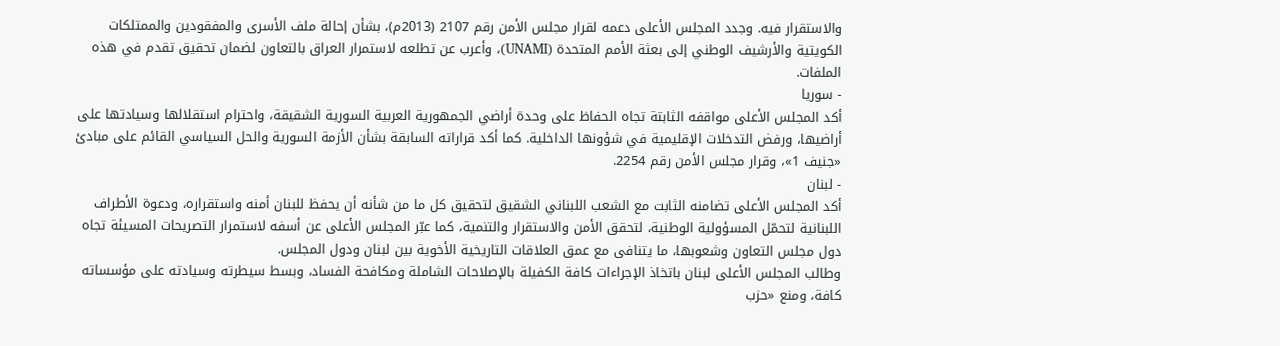والاستقرار فيه. وجدد المجلس الأعلى دعمه لقرار مجلس الأمن رقم 2107 (2013م)، بشأن إحالة ملف الأسرى والمفقودين والممتلكات الكويتية والأرشيف الوطني إلى بعثة الأمم المتحدة (UNAMI)، وأعرب عن تطلعه لاستمرار العراق بالتعاون لضمان تحقيق تقدم في هذه الملفات.
- سوريا
أكد المجلس الأعلى مواقفه الثابتة تجاه الحفاظ على وحدة أراضي الجمهورية العربية السورية الشقيقة، واحترام استقلالها وسيادتها على أراضيها، ورفض التدخلات الإقليمية في شؤونها الداخلية. كما أكد قراراته السابقة بشأن الأزمة السورية والحل السياسي القائم على مبادئ «جنيف 1»، وقرار مجلس الأمن رقم 2254.
- لبنان
أكد المجلس الأعلى تضامنه الثابت مع الشعب اللبناني الشقيق لتحقيق كل ما من شأنه أن يحفظ للبنان أمنه واستقراره، ودعوة الأطراف اللبنانية لتحمّل المسؤولية الوطنية، لتحقق الأمن والاستقرار والتنمية، كما عبّر المجلس الأعلى عن أسفه لاستمرار التصريحات المسيئة تجاه دول مجلس التعاون وشعوبها، ما يتنافى مع عمق العلاقات التاريخية الأخوية بين لبنان ودول المجلس.
وطالب المجلس الأعلى لبنان باتخاذ الإجراءات كافة الكفيلة بالإصلاحات الشاملة ومكافحة الفساد، وبسط سيطرته وسيادته على مؤسساته كافة، ومنع «حزب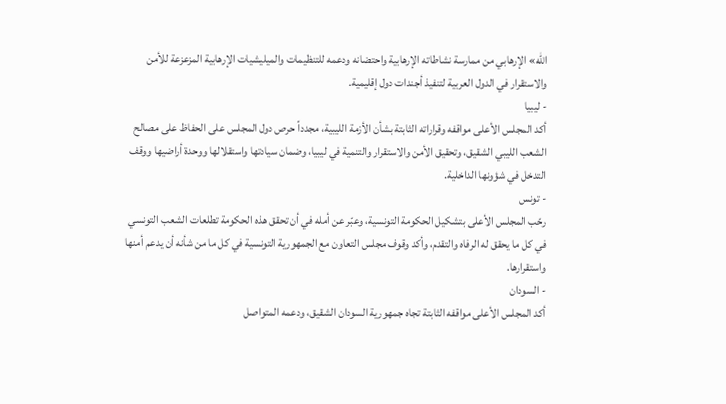الله» الإرهابي من ممارسة نشاطاته الإرهابية واحتضانه ودعمه للتنظيمات والميليشيات الإرهابية المزعزعة للأمن والاستقرار في الدول العربية لتنفيذ أجندات دول إقليمية.
- ليبيا
أكد المجلس الأعلى مواقفه وقراراته الثابتة بشأن الأزمة الليبية، مجدداً حرص دول المجلس على الحفاظ على مصالح الشعب الليبي الشقيق، وتحقيق الأمن والاستقرار والتنمية في ليبيا، وضمان سيادتها واستقلالها ووحدة أراضيها ووقف التدخل في شؤونها الداخلية.
- تونس
رحّب المجلس الأعلى بتشكيل الحكومة التونسية، وعبّر عن أمله في أن تحقق هذه الحكومة تطلعات الشعب التونسي في كل ما يحقق له الرفاه والتقدم، وأكد وقوف مجلس التعاون مع الجمهورية التونسية في كل ما من شأنه أن يدعم أمنها واستقرارها.
- السودان
أكد المجلس الأعلى مواقفه الثابتة تجاه جمهورية السودان الشقيق، ودعمه المتواصل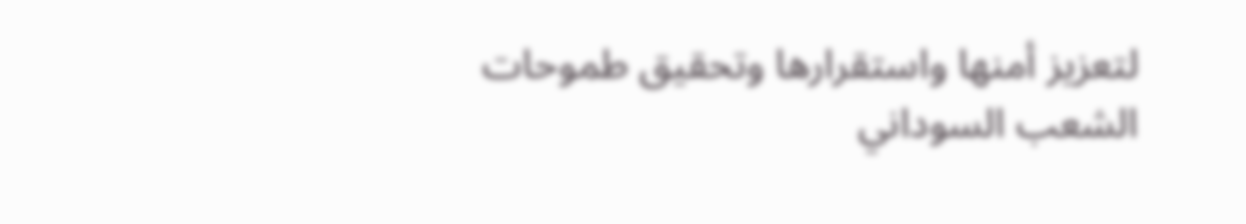لتعزيز أمنها واستقرارها وتحقيق طموحات الشعب السوداني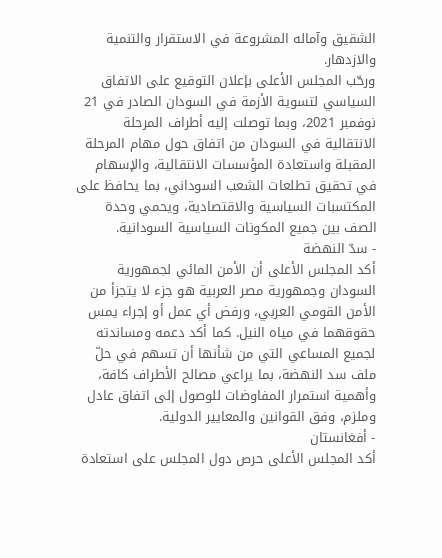الشقيق وآماله المشروعة في الاستقرار والتنمية والازدهار.
ورحّب المجلس الأعلى بإعلان التوقيع على الاتفاق السياسي لتسوية الأزمة في السودان الصادر في 21 نوفمبر 2021، وبما توصلت إليه أطراف المرحلة الانتقالية في السودان من اتفاق حول مهام المرحلة المقبلة واستعادة المؤسسات الانتقالية، والإسهام في تحقيق تطلعات الشعب السوداني، بما يحافظ على المكتسبات السياسية والاقتصادية، ويحمي وحدة الصف بين جميع المكونات السياسية السودانية.
- سدّ النهضة
أكد المجلس الأعلى أن الأمن المائي لجمهورية السودان وجمهورية مصر العربية هو جزء لا يتجزأ من الأمن القومي العربي، ورفض أي عمل أو إجراء يمس حقوقهما في مياه النيل. كما أكد دعمه ومساندته لجميع المساعي التي من شأنها أن تسهم في حلّ ملف سد النهضة، بما يراعي مصالح الأطراف كافة، وأهمية استمرار المفاوضات للوصول إلى اتفاق عادل وملزم، وفق القوانين والمعايير الدولية.
- أفغانستان
أكد المجلس الأعلى حرص دول المجلس على استعادة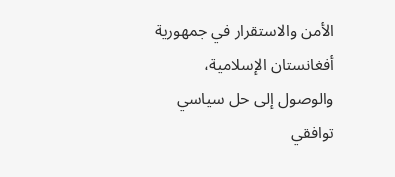الأمن والاستقرار في جمهورية أفغانستان الإسلامية، والوصول إلى حل سياسي توافقي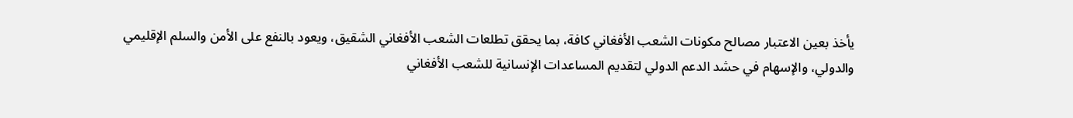يأخذ بعين الاعتبار مصالح مكونات الشعب الأفغاني كافة، بما يحقق تطلعات الشعب الأفغاني الشقيق، ويعود بالنفع على الأمن والسلم الإقليمي والدولي، والإسهام في حشد الدعم الدولي لتقديم المساعدات الإنسانية للشعب الأفغاني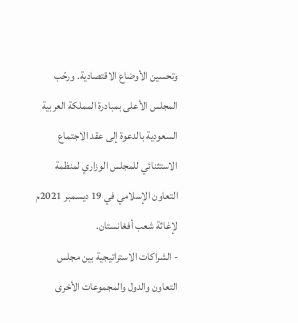وتحسين الأوضاع الاقتصادية. ورحّب المجلس الأعلى بمبادرة المملكة العربية السعودية بالدعوة إلى عقد الاجتماع الاستثنائي للمجلس الوزاري لمنظمة التعاون الإسلامي في 19 ديسمبر 2021م لإغاثة شعب أفغانستان.
- الشراكات الاستراتيجية بين مجلس التعاون والدول والمجموعات الأخرى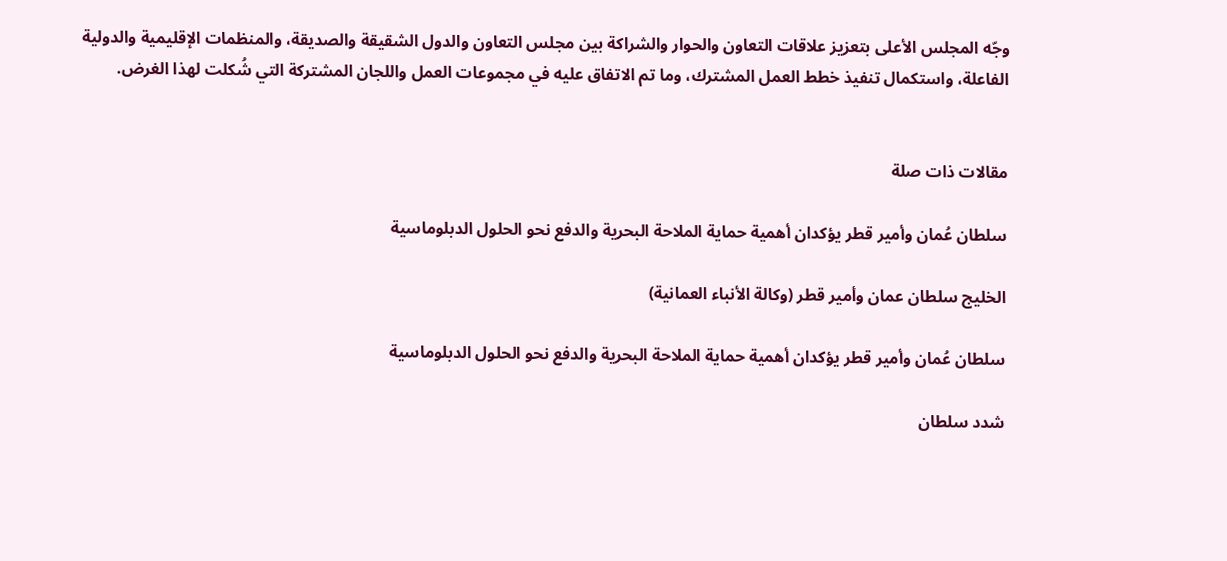وجّه المجلس الأعلى بتعزيز علاقات التعاون والحوار والشراكة بين مجلس التعاون والدول الشقيقة والصديقة، والمنظمات الإقليمية والدولية الفاعلة، واستكمال تنفيذ خطط العمل المشترك، وما تم الاتفاق عليه في مجموعات العمل واللجان المشتركة التي شُكلت لهذا الغرض.


مقالات ذات صلة

سلطان عُمان وأمير قطر يؤكدان أهمية حماية الملاحة البحرية والدفع نحو الحلول الدبلوماسية

الخليج سلطان عمان وأمير قطر (وكالة الأنباء العمانية)

سلطان عُمان وأمير قطر يؤكدان أهمية حماية الملاحة البحرية والدفع نحو الحلول الدبلوماسية

شدد سلطان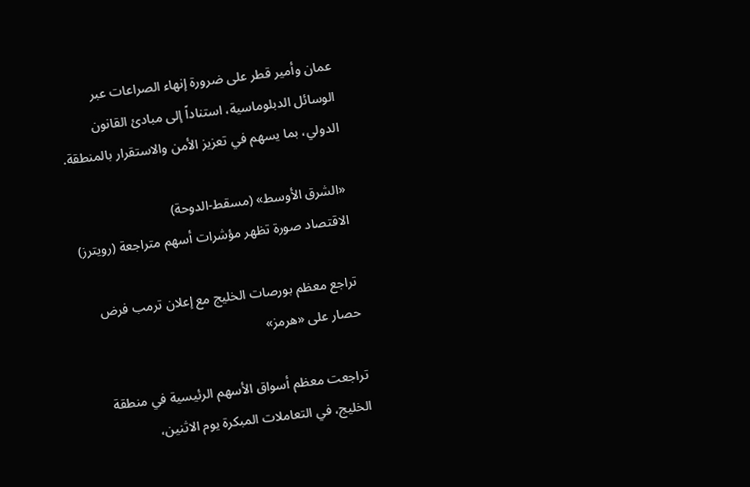عمان وأمير قطر على ضرورة إنهاء الصراعات عبر الوسائل الدبلوماسية، استناداً إلى مبادئ القانون الدولي، بما يسهم في تعزيز الأمن والاستقرار بالمنطقة.

«الشرق الأوسط» (مسقط-الدوحة)
الاقتصاد صورة تظهر مؤشرات أسهم متراجعة (رويترز)

تراجع معظم بورصات الخليج مع إعلان ترمب فرض حصار على «هرمز»

تراجعت معظم أسواق الأسهم الرئيسية في منطقة الخليج، في التعاملات المبكرة يوم الاثنين،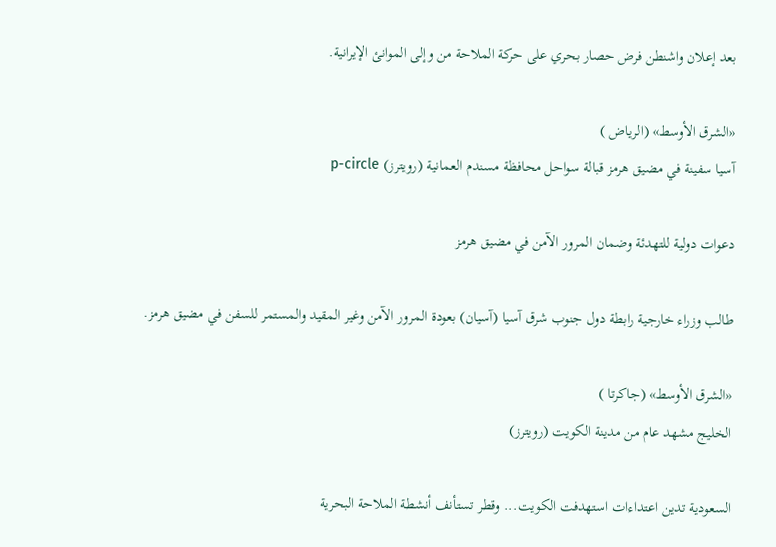بعد إعلان واشنطن فرض حصار بحري على حركة الملاحة من وإلى الموانئ الإيرانية.

«الشرق الأوسط» (الرياض )
آسيا سفينة في مضيق هرمز قبالة سواحل محافظة مسندم العمانية (رويترز) p-circle

دعوات دولية للتهدئة وضمان المرور الآمن في مضيق هرمز

طالب وزراء خارجية رابطة دول جنوب شرق آسيا (آسيان) بعودة المرور الآمن وغير المقيد والمستمر للسفن في مضيق هرمز.

«الشرق الأوسط» (جاكرتا )
الخليج مشهد عام من مدينة الكويت (رويترز)

السعودية تدين اعتداءات استهدفت الكويت... وقطر تستأنف أنشطة الملاحة البحرية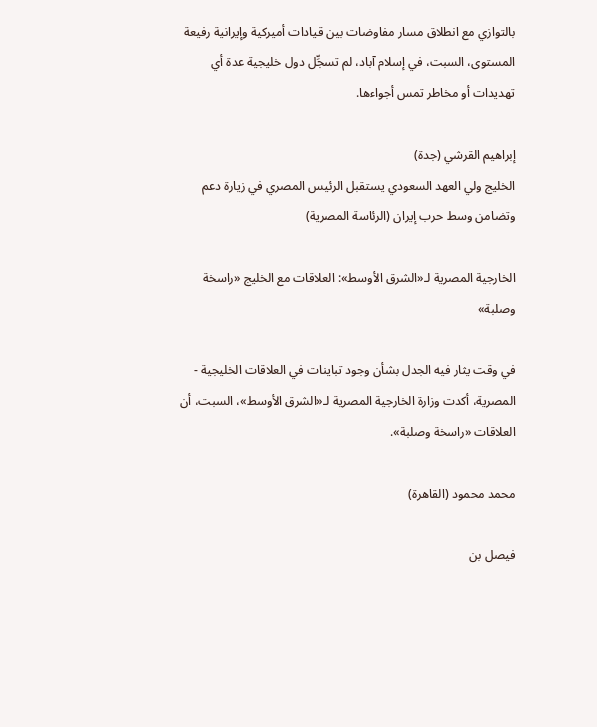بالتوازي مع انطلاق مسار مفاوضات بين قيادات أميركية وإيرانية رفيعة المستوى، السبت، في إسلام آباد، لم تسجِّل دول خليجية عدة أي تهديدات أو مخاطر تمس أجواءها.

إبراهيم القرشي (جدة)
الخليج ولي العهد السعودي يستقبل الرئيس المصري في زيارة دعم وتضامن وسط حرب إيران (الرئاسة المصرية)

الخارجية المصرية لـ«الشرق الأوسط»: العلاقات مع الخليج «راسخة وصلبة»

في وقت يثار فيه الجدل بشأن وجود تباينات في العلاقات الخليجية - المصرية، أكدت وزارة الخارجية المصرية لـ«الشرق الأوسط»، السبت، أن العلاقات «راسخة وصلبة».

محمد محمود (القاهرة)

فيصل بن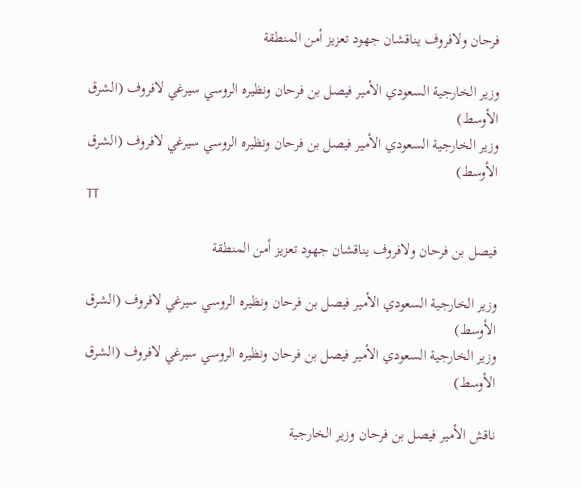فرحان ولافروف يناقشان جهود تعزيز أمن المنطقة

وزير الخارجية السعودي الأمير فيصل بن فرحان ونظيره الروسي سيرغي لافروف (الشرق الأوسط)
وزير الخارجية السعودي الأمير فيصل بن فرحان ونظيره الروسي سيرغي لافروف (الشرق الأوسط)
TT

فيصل بن فرحان ولافروف يناقشان جهود تعزيز أمن المنطقة

وزير الخارجية السعودي الأمير فيصل بن فرحان ونظيره الروسي سيرغي لافروف (الشرق الأوسط)
وزير الخارجية السعودي الأمير فيصل بن فرحان ونظيره الروسي سيرغي لافروف (الشرق الأوسط)

ناقش الأمير فيصل بن فرحان وزير الخارجية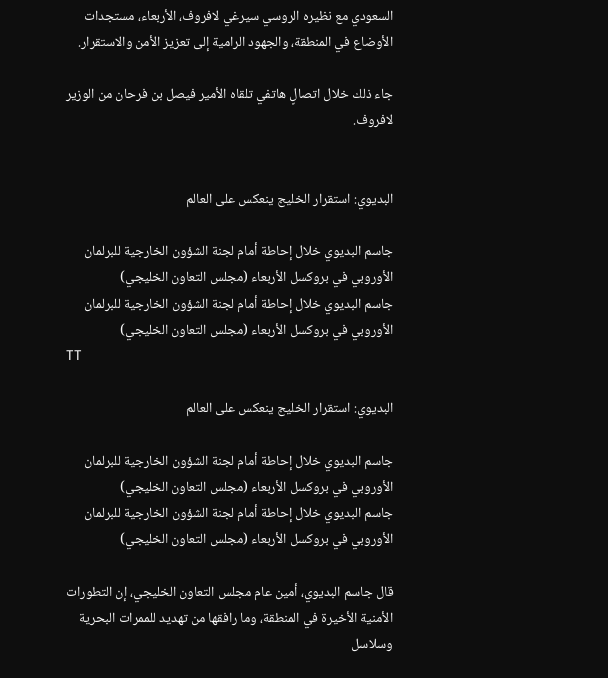السعودي مع نظيره الروسي سيرغي لافروف، الأربعاء، مستجدات الأوضاع في المنطقة، والجهود الرامية إلى تعزيز الأمن والاستقرار.

جاء ذلك خلال اتصالٍ هاتفي تلقاه الأمير فيصل بن فرحان من الوزير لافروف.


البديوي: استقرار الخليج ينعكس على العالم

جاسم البديوي خلال إحاطة أمام لجنة الشؤون الخارجية للبرلمان الأوروبي في بروكسل الأربعاء (مجلس التعاون الخليجي)
جاسم البديوي خلال إحاطة أمام لجنة الشؤون الخارجية للبرلمان الأوروبي في بروكسل الأربعاء (مجلس التعاون الخليجي)
TT

البديوي: استقرار الخليج ينعكس على العالم

جاسم البديوي خلال إحاطة أمام لجنة الشؤون الخارجية للبرلمان الأوروبي في بروكسل الأربعاء (مجلس التعاون الخليجي)
جاسم البديوي خلال إحاطة أمام لجنة الشؤون الخارجية للبرلمان الأوروبي في بروكسل الأربعاء (مجلس التعاون الخليجي)

قال جاسم البديوي، أمين عام مجلس التعاون الخليجي، إن التطورات الأمنية الأخيرة في المنطقة، وما رافقها من تهديد للممرات البحرية وسلاسل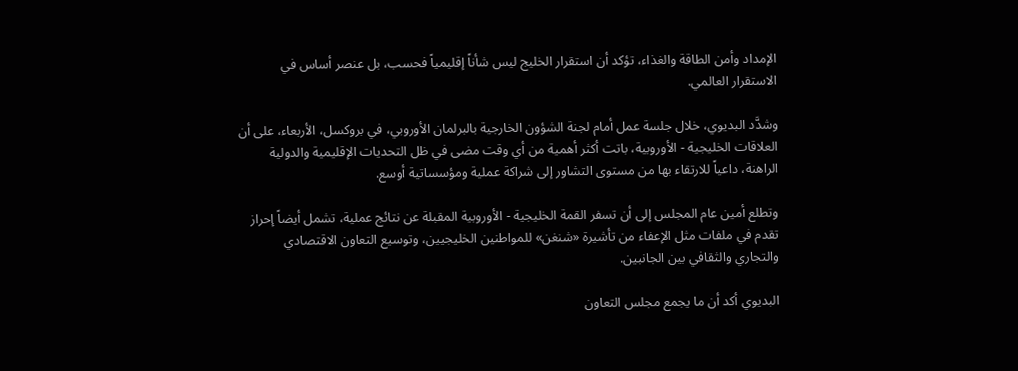الإمداد وأمن الطاقة والغذاء، تؤكد أن استقرار الخليج ليس شأناً إقليمياً فحسب، بل عنصر أساس في الاستقرار العالمي.

وشدَّد البديوي، خلال جلسة عمل أمام لجنة الشؤون الخارجية بالبرلمان الأوروبي، في بروكسل، الأربعاء، على أن العلاقات الخليجية - الأوروبية، باتت أكثر أهمية من أي وقت مضى في ظل التحديات الإقليمية والدولية الراهنة، داعياً للارتقاء بها من مستوى التشاور إلى شراكة عملية ومؤسساتية أوسع.

وتطلع أمين عام المجلس إلى أن تسفر القمة الخليجية - الأوروبية المقبلة عن نتائج عملية، تشمل أيضاً إحراز تقدم في ملفات مثل الإعفاء من تأشيرة «شنغن» للمواطنين الخليجيين، وتوسيع التعاون الاقتصادي والتجاري والثقافي بين الجانبين.

البديوي أكد أن ما يجمع مجلس التعاون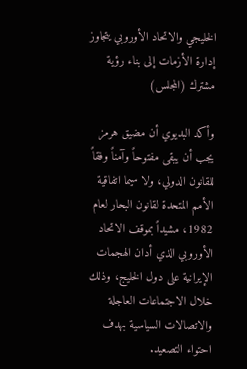الخليجي والاتحاد الأوروبي يتجاوز إدارة الأزمات إلى بناء رؤية مشترك (المجلس)

وأكد البديوي أن مضيق هرمز يجب أن يبقى مفتوحاً وآمناً وفقاً للقانون الدولي، ولا سيما اتفاقية الأمم المتحدة لقانون البحار لعام 1982، مشيداً بموقف الاتحاد الأوروبي الذي أدان الهجمات الإيرانية على دول الخليج، وذلك خلال الاجتماعات العاجلة والاتصالات السياسية بهدف احتواء التصعيد.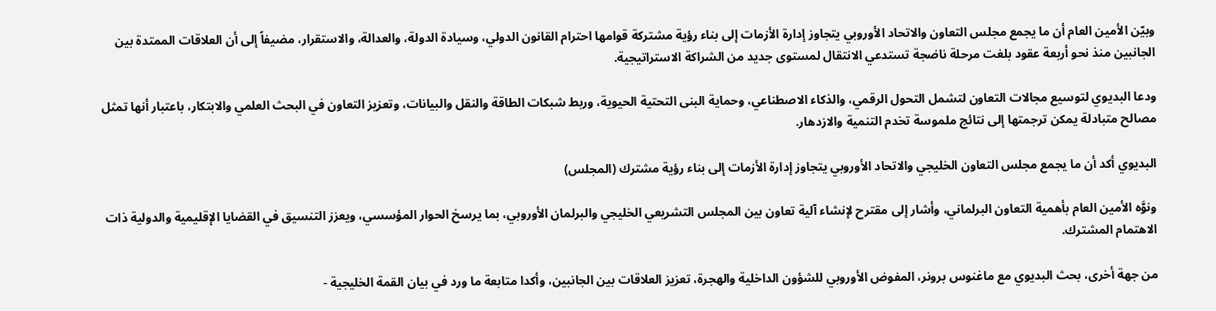وبيّن الأمين العام أن ما يجمع مجلس التعاون والاتحاد الأوروبي يتجاوز إدارة الأزمات إلى بناء رؤية مشتركة قوامها احترام القانون الدولي، وسيادة الدولة، والعدالة، والاستقرار، مضيفاً إلى أن العلاقات الممتدة بين الجانبين منذ نحو أربعة عقود بلغت مرحلة ناضجة تستدعي الانتقال لمستوى جديد من الشراكة الاستراتيجية.

ودعا البديوي لتوسيع مجالات التعاون لتشمل التحول الرقمي، والذكاء الاصطناعي، وحماية البنى التحتية الحيوية، وربط شبكات الطاقة والنقل والبيانات، وتعزيز التعاون في البحث العلمي والابتكار، باعتبار أنها تمثل مصالح متبادلة يمكن ترجمتها إلى نتائج ملموسة تخدم التنمية والازدهار.

البديوي أكد أن ما يجمع مجلس التعاون الخليجي والاتحاد الأوروبي يتجاوز إدارة الأزمات إلى بناء رؤية مشترك (المجلس)

ونوَّه الأمين العام بأهمية التعاون البرلماني، وأشار إلى مقترح لإنشاء آلية تعاون بين المجلس التشريعي الخليجي والبرلمان الأوروبي، بما يرسخ الحوار المؤسسي، ويعزز التنسيق في القضايا الإقليمية والدولية ذات الاهتمام المشترك.

من جهة أخرى، بحث البديوي مع ماغنوس برونر، المفوض الأوروبي للشؤون الداخلية والهجرة، تعزيز العلاقات بين الجانبين، وأكدا متابعة ما ورد في بيان القمة الخليجية -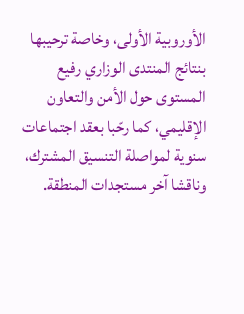الأوروبية الأولى، وخاصة ترحيبها بنتائج المنتدى الوزاري رفيع المستوى حول الأمن والتعاون الإقليمي، كما رحّبا بعقد اجتماعات سنوية لمواصلة التنسيق المشترك، وناقشا آخر مستجدات المنطقة.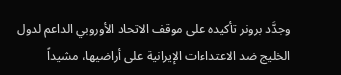وجدَّد برونر تأكيده على موقف الاتحاد الأوروبي الداعم لدول الخليج ضد الاعتداءات الإيرانية على أراضيها، مشيداً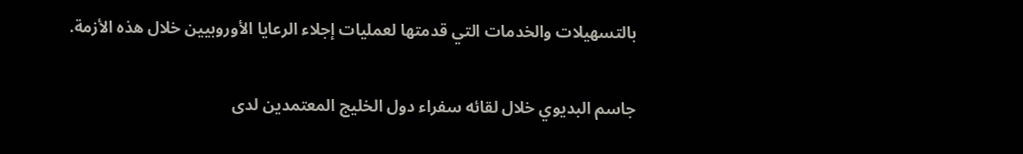بالتسهيلات والخدمات التي قدمتها لعمليات إجلاء الرعايا الأوروبيين خلال هذه الأزمة.

جاسم البديوي خلال لقائه سفراء دول الخليج المعتمدين لدى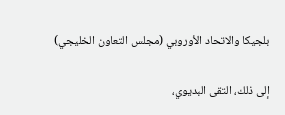بلجيكا والاتحاد الأوروبي (مجلس التعاون الخليجي)

إلى ذلك، التقى البديوي،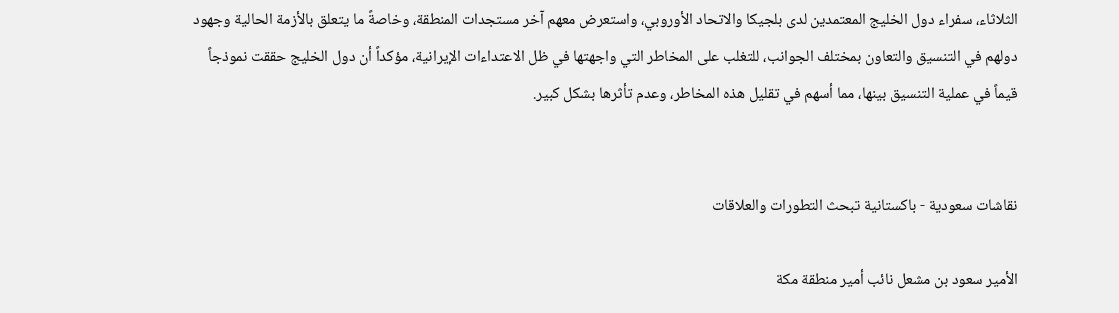الثلاثاء، سفراء دول الخليج المعتمدين لدى بلجيكا والاتحاد الأوروبي، واستعرض معهم آخر مستجدات المنطقة، وخاصةً ما يتعلق بالأزمة الحالية وجهود دولهم في التنسيق والتعاون بمختلف الجوانب، للتغلب على المخاطر التي واجهتها في ظل الاعتداءات الإيرانية، مؤكداً أن دول الخليج حققت نموذجاً قيماً في عملية التنسيق بينها، مما أسهم في تقليل هذه المخاطر، وعدم تأثرها بشكل كبير.


نقاشات سعودية - باكستانية تبحث التطورات والعلاقات

الأمير سعود بن مشعل نائب أمير منطقة مكة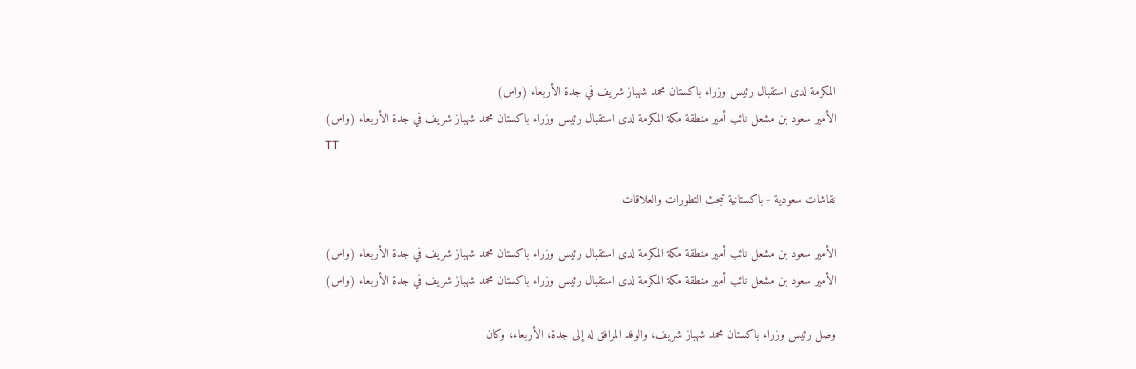المكرمة لدى استقبال رئيس وزراء باكستان محمد شهباز شريف في جدة الأربعاء (واس)
الأمير سعود بن مشعل نائب أمير منطقة مكة المكرمة لدى استقبال رئيس وزراء باكستان محمد شهباز شريف في جدة الأربعاء (واس)
TT

نقاشات سعودية - باكستانية تبحث التطورات والعلاقات

الأمير سعود بن مشعل نائب أمير منطقة مكة المكرمة لدى استقبال رئيس وزراء باكستان محمد شهباز شريف في جدة الأربعاء (واس)
الأمير سعود بن مشعل نائب أمير منطقة مكة المكرمة لدى استقبال رئيس وزراء باكستان محمد شهباز شريف في جدة الأربعاء (واس)

وصل رئيس وزراء باكستان محمد شهباز شريف، والوفد المرافق له إلى جدة، الأربعاء، وكان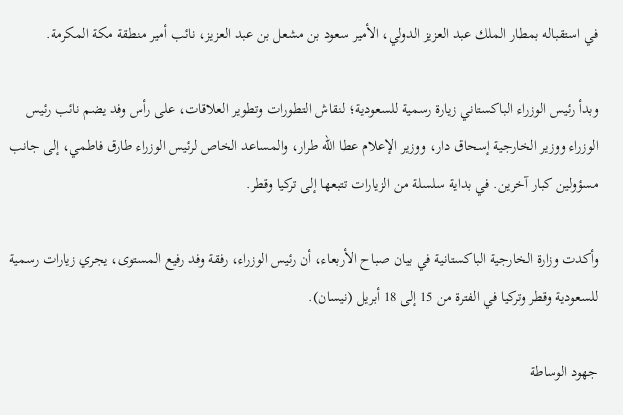في استقباله بمطار الملك عبد العزيز الدولي، الأمير سعود بن مشعل بن عبد العزيز، نائب أمير منطقة مكة المكرمة.

وبدأ رئيس الوزراء الباكستاني زيارة رسمية للسعودية؛ لنقاش التطورات وتطوير العلاقات، على رأس وفد يضم نائب رئيس الوزراء ووزير الخارجية إسحاق دار، ووزير الإعلام عطا الله طرار، والمساعد الخاص لرئيس الوزراء طارق فاطمي، إلى جانب مسؤولين كبار آخرين. في بداية سلسلة من الزيارات تتبعها إلى تركيا وقطر.

وأكدت وزارة الخارجية الباكستانية في بيان صباح الأربعاء، أن رئيس الوزراء، رفقة وفد رفيع المستوى، يجري زيارات رسمية للسعودية وقطر وتركيا في الفترة من 15 إلى 18 أبريل (نيسان).

جهود الوساطة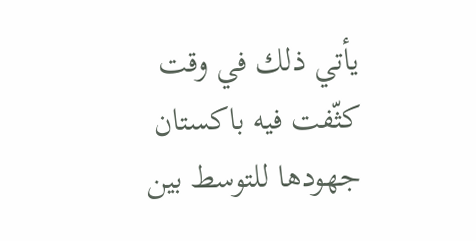يأتي ذلك في وقت كثّفت فيه باكستان جهودها للتوسط بين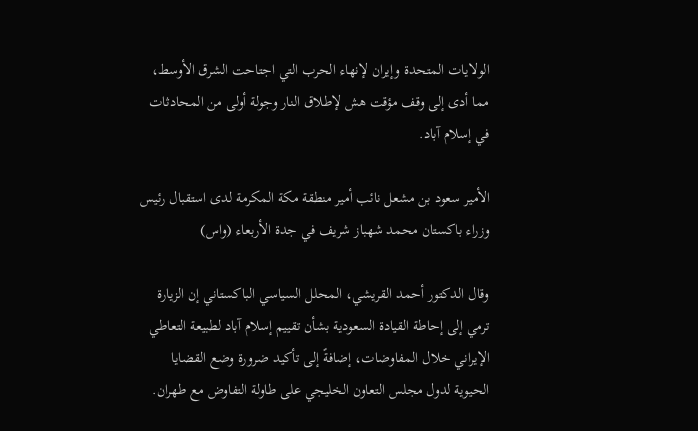الولايات المتحدة وإيران لإنهاء الحرب التي اجتاحت الشرق الأوسط، مما أدى إلى وقف مؤقت هش لإطلاق النار وجولة أولى من المحادثات في إسلام آباد.

الأمير سعود بن مشعل نائب أمير منطقة مكة المكرمة لدى استقبال رئيس وزراء باكستان محمد شهباز شريف في جدة الأربعاء (واس)

وقال الدكتور أحمد القريشي، المحلل السياسي الباكستاني إن الزيارة ترمي إلى إحاطة القيادة السعودية بشأن تقييم إسلام آباد لطبيعة التعاطي الإيراني خلال المفاوضات، إضافةً إلى تأكيد ضرورة وضع القضايا الحيوية لدول مجلس التعاون الخليجي على طاولة التفاوض مع طهران.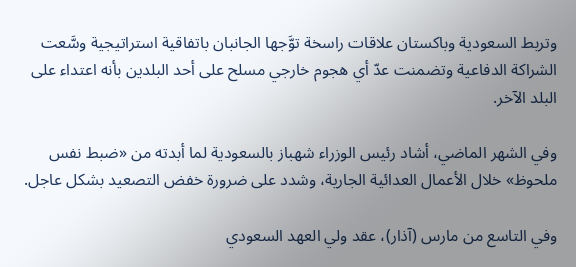وتربط السعودية وباكستان علاقات راسخة توَّجها الجانبان باتفاقية استراتيجية وسَّعت الشراكة الدفاعية وتضمنت عدّ أي هجوم خارجي مسلح على أحد البلدين بأنه اعتداء على البلد الآخر.

وفي الشهر الماضي، أشاد رئيس الوزراء شهباز بالسعودية لما أبدته من «ضبط نفس ملحوظ» خلال الأعمال العدائية الجارية، وشدد على ضرورة خفض التصعيد بشكل عاجل.

وفي التاسع من مارس (آذار)، عقد ولي العهد السعودي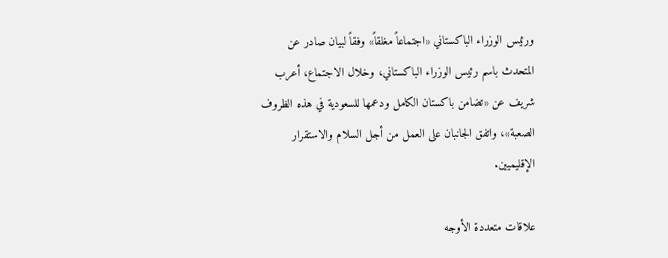ورئيس الوزراء الباكستاني «اجتماعاً مغلقاً» وفقاً لبيان صادر عن المتحدث باسم رئيس الوزراء الباكستاني، وخلال الاجتماع، أعرب شريف عن «تضامن باكستان الكامل ودعمها للسعودية في هذه الظروف الصعبة»، واتفق الجانبان على العمل من أجل السلام والاستقرار الإقليميين.

علاقات متعددة الأوجه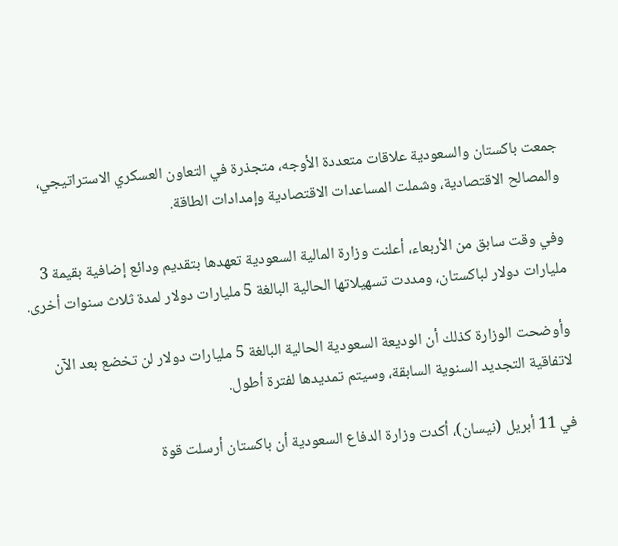جمعت باكستان والسعودية علاقات متعددة الأوجه، متجذرة في التعاون العسكري الاستراتيجي، والمصالح الاقتصادية، وشملت المساعدات الاقتصادية وإمدادات الطاقة.

وفي وقت سابق من الأربعاء، أعلنت وزارة المالية السعودية تعهدها بتقديم ودائع إضافية بقيمة 3 مليارات دولار لباكستان، ومددت تسهيلاتها الحالية البالغة 5 مليارات دولار لمدة ثلاث سنوات أخرى.

وأوضحت الوزارة كذلك أن الوديعة السعودية الحالية البالغة 5 مليارات دولار لن تخضع بعد الآن لاتفاقية التجديد السنوية السابقة، وسيتم تمديدها لفترة أطول.

في 11 أبريل (نيسان)، أكدت وزارة الدفاع السعودية أن باكستان أرسلت قوة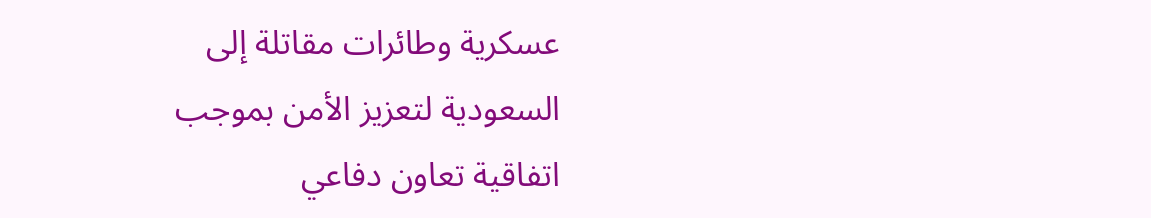عسكرية وطائرات مقاتلة إلى السعودية لتعزيز الأمن بموجب اتفاقية تعاون دفاعي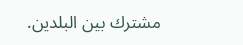مشترك بين البلدين.